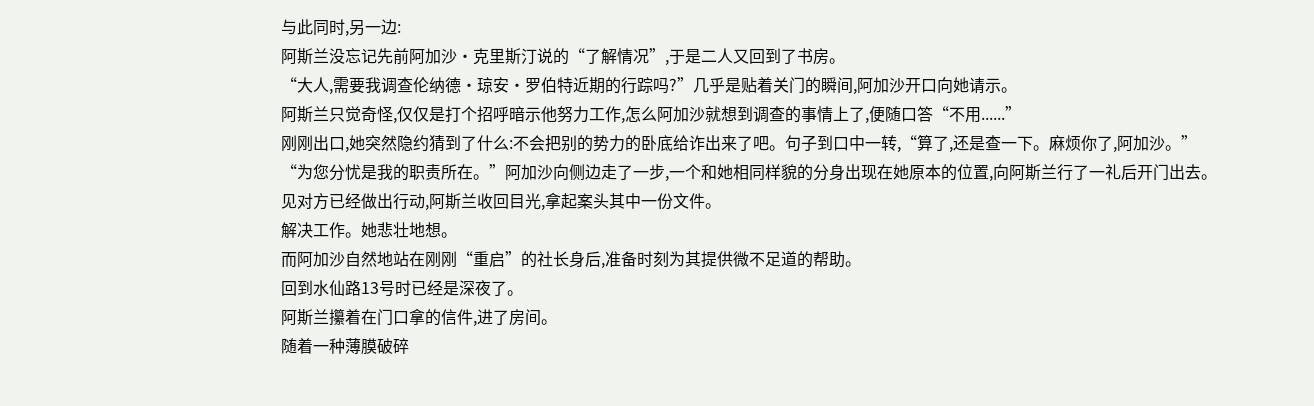与此同时,另一边:
阿斯兰没忘记先前阿加沙·克里斯汀说的“了解情况”,于是二人又回到了书房。
“大人,需要我调查伦纳德·琼安·罗伯特近期的行踪吗?”几乎是贴着关门的瞬间,阿加沙开口向她请示。
阿斯兰只觉奇怪,仅仅是打个招呼暗示他努力工作,怎么阿加沙就想到调查的事情上了,便随口答“不用......”
刚刚出口,她突然隐约猜到了什么:不会把别的势力的卧底给诈出来了吧。句子到口中一转,“算了,还是查一下。麻烦你了,阿加沙。”
“为您分忧是我的职责所在。”阿加沙向侧边走了一步,一个和她相同样貌的分身出现在她原本的位置,向阿斯兰行了一礼后开门出去。
见对方已经做出行动,阿斯兰收回目光,拿起案头其中一份文件。
解决工作。她悲壮地想。
而阿加沙自然地站在刚刚“重启”的社长身后,准备时刻为其提供微不足道的帮助。
回到水仙路13号时已经是深夜了。
阿斯兰攥着在门口拿的信件,进了房间。
随着一种薄膜破碎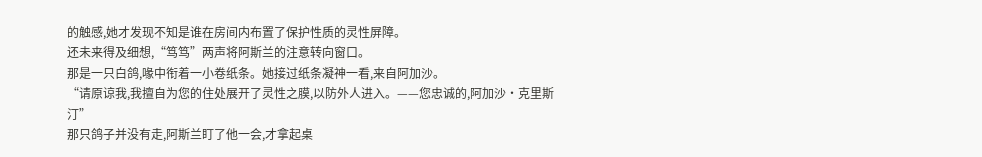的触感,她才发现不知是谁在房间内布置了保护性质的灵性屏障。
还未来得及细想,“笃笃”两声将阿斯兰的注意转向窗口。
那是一只白鸽,喙中衔着一小卷纸条。她接过纸条凝神一看,来自阿加沙。
“请原谅我,我擅自为您的住处展开了灵性之膜,以防外人进入。——您忠诚的,阿加沙·克里斯汀”
那只鸽子并没有走,阿斯兰盯了他一会,才拿起桌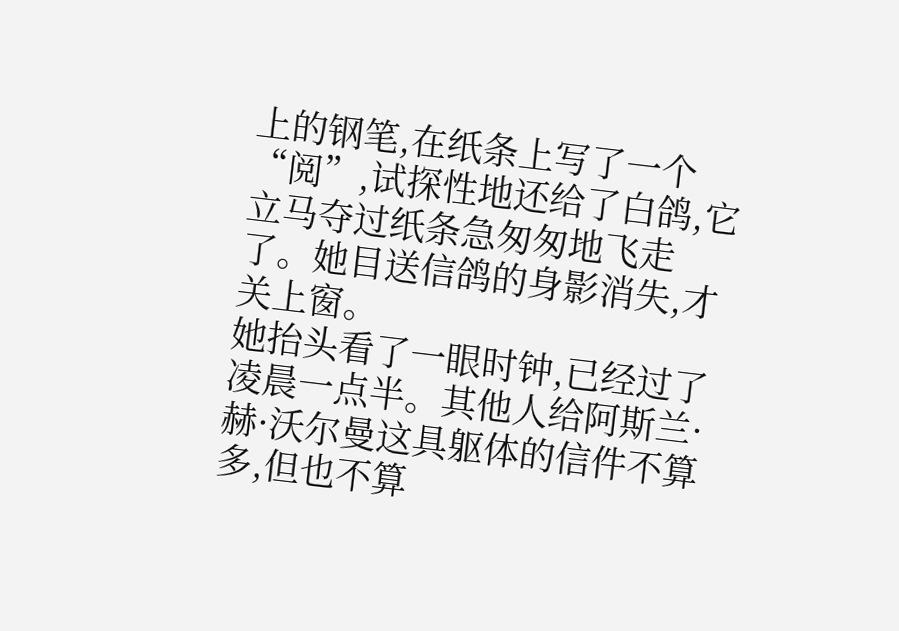上的钢笔,在纸条上写了一个“阅”,试探性地还给了白鸽,它立马夺过纸条急匆匆地飞走了。她目送信鸽的身影消失,才关上窗。
她抬头看了一眼时钟,已经过了凌晨一点半。其他人给阿斯兰·赫·沃尔曼这具躯体的信件不算多,但也不算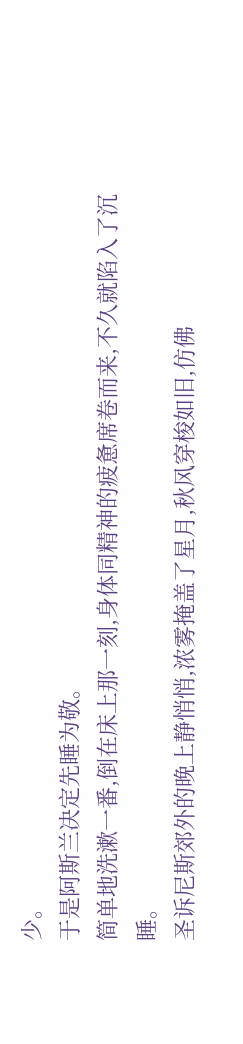少。
于是阿斯兰决定先睡为敬。
简单地洗漱一番,倒在床上那一刻,身体同精神的疲惫席卷而来,不久就陷入了沉睡。
圣诉尼斯郊外的晚上静悄悄,浓雾掩盖了星月,秋风穿梭如旧,仿佛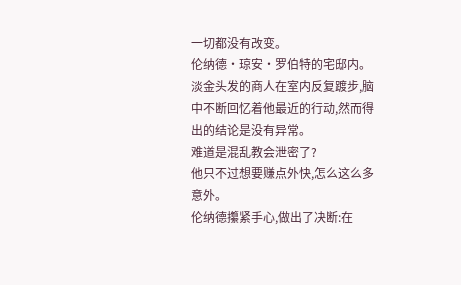一切都没有改变。
伦纳德·琼安·罗伯特的宅邸内。
淡金头发的商人在室内反复踱步,脑中不断回忆着他最近的行动,然而得出的结论是没有异常。
难道是混乱教会泄密了?
他只不过想要赚点外快,怎么这么多意外。
伦纳德攥紧手心,做出了决断:在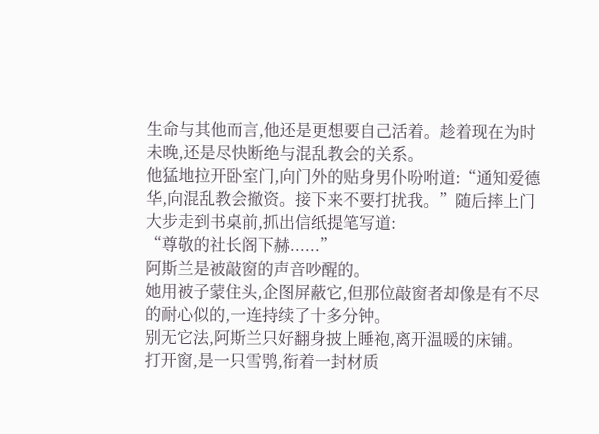生命与其他而言,他还是更想要自己活着。趁着现在为时未晚,还是尽快断绝与混乱教会的关系。
他猛地拉开卧室门,向门外的贴身男仆吩咐道:“通知爱德华,向混乱教会撤资。接下来不要打扰我。”随后摔上门大步走到书桌前,抓出信纸提笔写道:
“尊敬的社长阁下赫......”
阿斯兰是被敲窗的声音吵醒的。
她用被子蒙住头,企图屏蔽它,但那位敲窗者却像是有不尽的耐心似的,一连持续了十多分钟。
别无它法,阿斯兰只好翻身披上睡袍,离开温暖的床铺。
打开窗,是一只雪鸮,衔着一封材质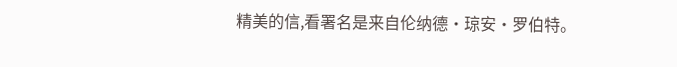精美的信,看署名是来自伦纳德·琼安·罗伯特。